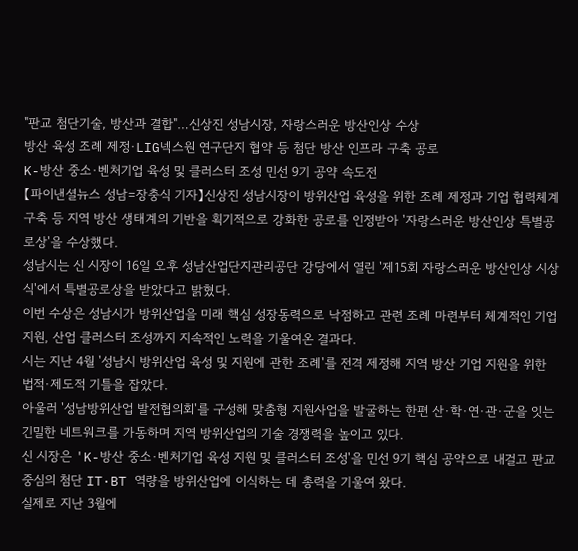"판교 첨단기술, 방산과 결합"…신상진 성남시장, 자랑스러운 방산인상 수상
방산 육성 조례 제정·LIG넥스원 연구단지 협약 등 첨단 방산 인프라 구축 공로
K-방산 중소·벤처기업 육성 및 클러스터 조성 민선 9기 공약 속도전
【파이낸셜뉴스 성남=장충식 기자】신상진 성남시장이 방위산업 육성을 위한 조례 제정과 기업 협력체계 구축 등 지역 방산 생태계의 기반을 획기적으로 강화한 공로를 인정받아 '자랑스러운 방산인상 특별공로상'을 수상했다.
성남시는 신 시장이 16일 오후 성남산업단지관리공단 강당에서 열린 '제15회 자랑스러운 방산인상 시상식'에서 특별공로상을 받았다고 밝혔다.
이번 수상은 성남시가 방위산업을 미래 핵심 성장동력으로 낙점하고 관련 조례 마련부터 체계적인 기업 지원, 산업 클러스터 조성까지 지속적인 노력을 기울여온 결과다.
시는 지난 4월 '성남시 방위산업 육성 및 지원에 관한 조례'를 전격 제정해 지역 방산 기업 지원을 위한 법적·제도적 기틀을 잡았다.
아울러 '성남방위산업 발전협의회'를 구성해 맞춤형 지원사업을 발굴하는 한편 산·학·연·관·군을 잇는 긴밀한 네트워크를 가동하며 지역 방위산업의 기술 경쟁력을 높이고 있다.
신 시장은 'K-방산 중소·벤처기업 육성 지원 및 클러스터 조성'을 민선 9기 핵심 공약으로 내걸고 판교 중심의 첨단 IT·BT 역량을 방위산업에 이식하는 데 총력을 기울여 왔다.
실제로 지난 3월에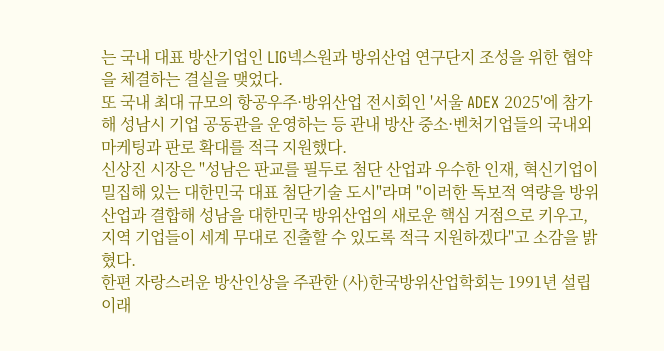는 국내 대표 방산기업인 LIG넥스원과 방위산업 연구단지 조성을 위한 협약을 체결하는 결실을 맺었다.
또 국내 최대 규모의 항공우주·방위산업 전시회인 '서울 ADEX 2025'에 참가해 성남시 기업 공동관을 운영하는 등 관내 방산 중소·벤처기업들의 국내외 마케팅과 판로 확대를 적극 지원했다.
신상진 시장은 "성남은 판교를 필두로 첨단 산업과 우수한 인재, 혁신기업이 밀집해 있는 대한민국 대표 첨단기술 도시"라며 "이러한 독보적 역량을 방위산업과 결합해 성남을 대한민국 방위산업의 새로운 핵심 거점으로 키우고, 지역 기업들이 세계 무대로 진출할 수 있도록 적극 지원하겠다"고 소감을 밝혔다.
한편 자랑스러운 방산인상을 주관한 (사)한국방위산업학회는 1991년 설립 이래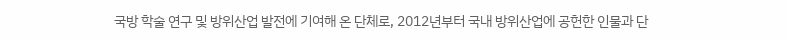국방 학술 연구 및 방위산업 발전에 기여해 온 단체로, 2012년부터 국내 방위산업에 공헌한 인물과 단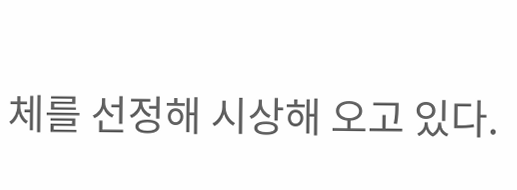체를 선정해 시상해 오고 있다.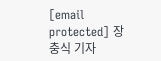[email protected] 장충식 기자